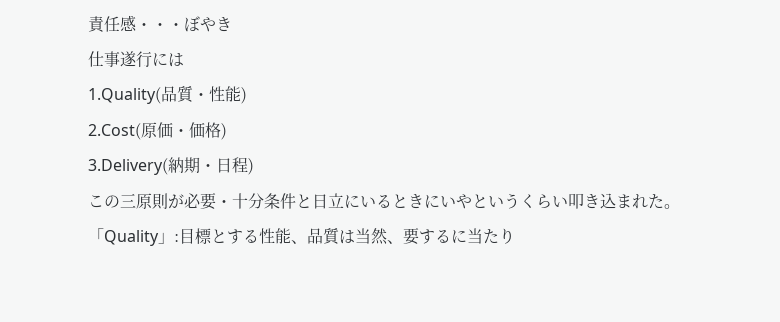責任感・・・ぼやき
仕事遂行には
1.Quality(品質・性能)
2.Cost(原価・価格)
3.Delivery(納期・日程)
この三原則が必要・十分条件と日立にいるときにいやというくらい叩き込まれた。
「Quality」:目標とする性能、品質は当然、要するに当たり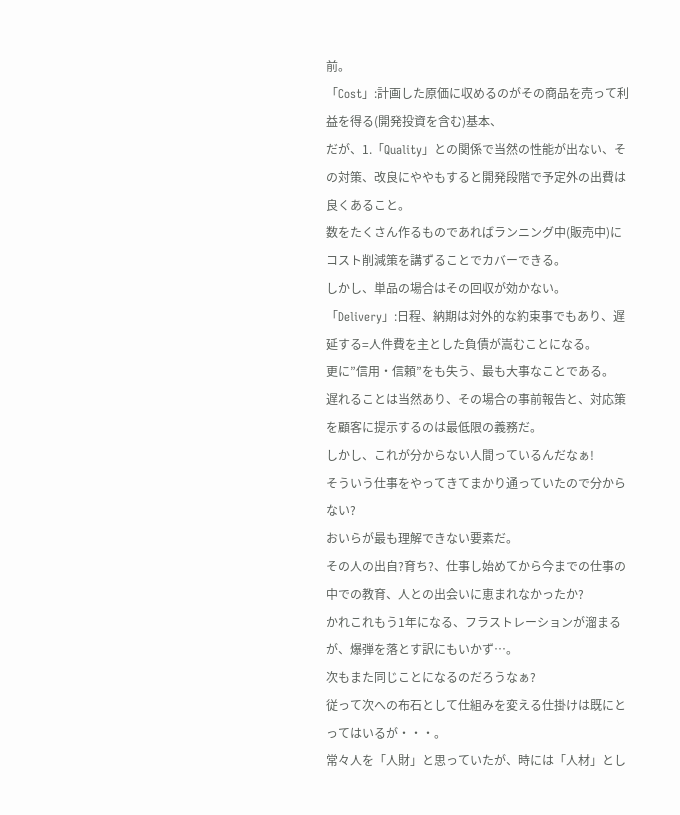前。
「Cost」:計画した原価に収めるのがその商品を売って利益を得る(開発投資を含む)基本、
だが、1.「Quality」との関係で当然の性能が出ない、その対策、改良にややもすると開発段階で予定外の出費は良くあること。
数をたくさん作るものであればランニング中(販売中)にコスト削減策を講ずることでカバーできる。
しかし、単品の場合はその回収が効かない。
「Delivery」:日程、納期は対外的な約束事でもあり、遅延する=人件費を主とした負債が嵩むことになる。
更に”信用・信頼”をも失う、最も大事なことである。
遅れることは当然あり、その場合の事前報告と、対応策を顧客に提示するのは最低限の義務だ。
しかし、これが分からない人間っているんだなぁ!
そういう仕事をやってきてまかり通っていたので分からない?
おいらが最も理解できない要素だ。
その人の出自?育ち?、仕事し始めてから今までの仕事の中での教育、人との出会いに恵まれなかったか?
かれこれもう1年になる、フラストレーションが溜まるが、爆弾を落とす訳にもいかず…。
次もまた同じことになるのだろうなぁ?
従って次への布石として仕組みを変える仕掛けは既にとってはいるが・・・。
常々人を「人財」と思っていたが、時には「人材」とし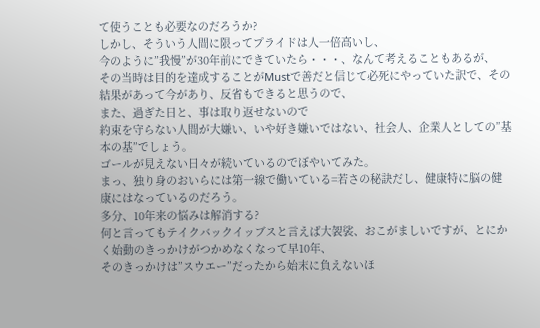て使うことも必要なのだろうか?
しかし、そういう人間に限ってプライドは人一倍高いし、
今のように”我慢”が30年前にできていたら・・・、なんて考えることもあるが、
その当時は目的を達成することがMustで善だと信じて必死にやっていた訳で、その結果があって今があり、反省もできると思うので、
また、過ぎた日と、事は取り返せないので
約束を守らない人間が大嫌い、いや好き嫌いではない、社会人、企業人としての”基本の基”でしょう。
ゴールが見えない日々が続いているのでぼやいてみた。
まっ、独り身のおいらには第一線で働いている=若さの秘訣だし、健康特に脳の健康にはなっているのだろう。
多分、10年来の悩みは解消する?
何と言ってもテイクバックイッブスと言えば大袈裟、おこがましいですが、とにかく始動のきっかけがつかめなくなって早10年、
そのきっかけは”スウエー”だったから始末に負えないほ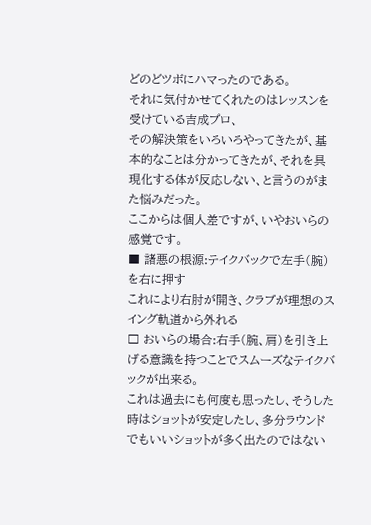どのどツボにハマったのである。
それに気付かせてくれたのはレッスンを受けている吉成プロ、
その解決策をいろいろやってきたが、基本的なことは分かってきたが、それを具現化する体が反応しない、と言うのがまた悩みだった。
ここからは個人差ですが、いやおいらの感覚です。
■ 諸悪の根源:テイクバックで左手(腕)を右に押す
これにより右肘が開き、クラブが理想のスイング軌道から外れる
□ おいらの場合:右手(腕、肩)を引き上げる意識を持つことでスムーズなテイクバックが出来る。
これは過去にも何度も思ったし、そうした時はショットが安定したし、多分ラウンドでもいいショットが多く出たのではない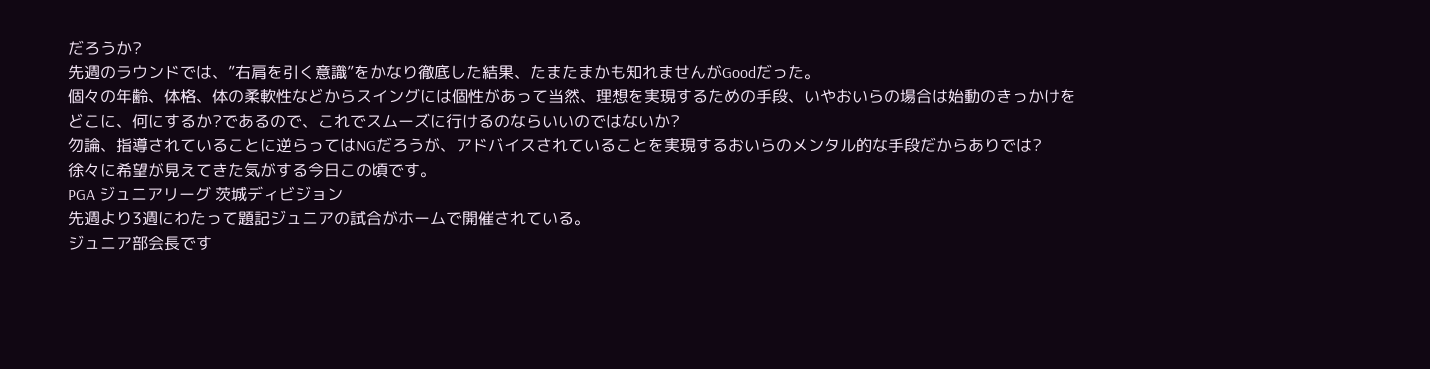だろうか?
先週のラウンドでは、”右肩を引く意識”をかなり徹底した結果、たまたまかも知れませんがGoodだった。
個々の年齢、体格、体の柔軟性などからスイングには個性があって当然、理想を実現するための手段、いやおいらの場合は始動のきっかけをどこに、何にするか?であるので、これでスムーズに行けるのならいいのではないか?
勿論、指導されていることに逆らってはNGだろうが、アドバイスされていることを実現するおいらのメンタル的な手段だからありでは?
徐々に希望が見えてきた気がする今日この頃です。
PGA ジュニアリーグ 茨城ディビジョン
先週より3週にわたって題記ジュニアの試合がホームで開催されている。
ジュニア部会長です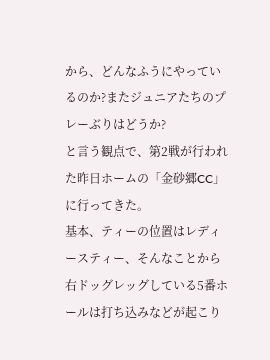から、どんなふうにやっているのか?またジュニアたちのプレーぶりはどうか?
と言う観点で、第2戦が行われた昨日ホームの「金砂郷CC」に行ってきた。
基本、ティーの位置はレディースティー、そんなことから右ドッグレッグしている5番ホールは打ち込みなどが起こり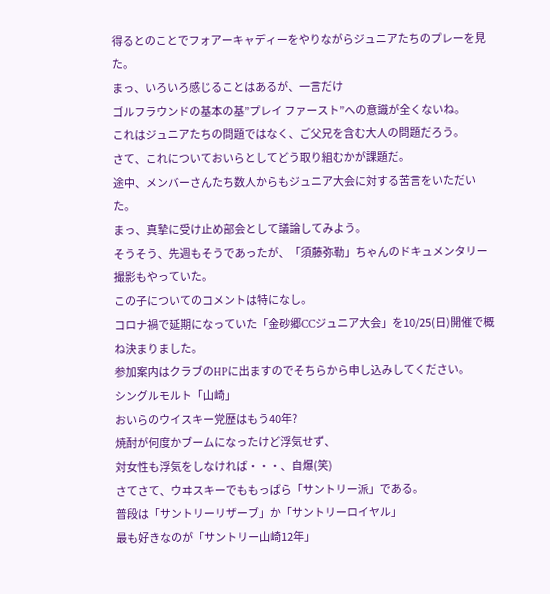得るとのことでフォアーキャディーをやりながらジュニアたちのプレーを見た。
まっ、いろいろ感じることはあるが、一言だけ
ゴルフラウンドの基本の基”プレイ ファースト”への意識が全くないね。
これはジュニアたちの問題ではなく、ご父兄を含む大人の問題だろう。
さて、これについておいらとしてどう取り組むかが課題だ。
途中、メンバーさんたち数人からもジュニア大会に対する苦言をいただいた。
まっ、真摯に受け止め部会として議論してみよう。
そうそう、先週もそうであったが、「須藤弥勒」ちゃんのドキュメンタリー撮影もやっていた。
この子についてのコメントは特になし。
コロナ禍で延期になっていた「金砂郷CCジュニア大会」を10/25(日)開催で概ね決まりました。
参加案内はクラブのHPに出ますのでそちらから申し込みしてください。
シングルモルト「山崎」
おいらのウイスキー党歴はもう40年?
焼酎が何度かブームになったけど浮気せず、
対女性も浮気をしなければ・・・、自爆(笑)
さてさて、ウヰスキーでももっぱら「サントリー派」である。
普段は「サントリーリザーブ」か「サントリーロイヤル」
最も好きなのが「サントリー山崎12年」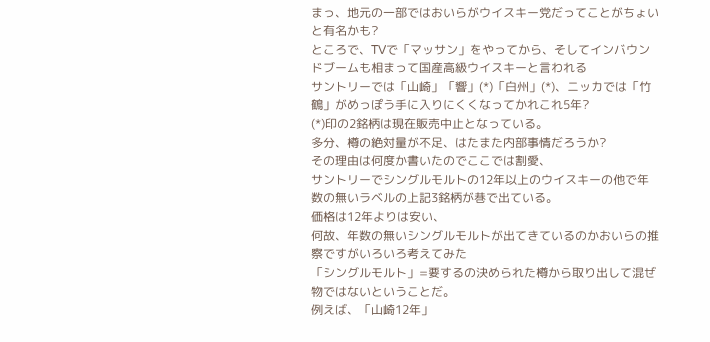まっ、地元の一部ではおいらがウイスキー党だってことがちょいと有名かも?
ところで、TVで「マッサン」をやってから、そしてインバウンドブームも相まって国産高級ウイスキーと言われる
サントリーでは「山崎」「響」(*)「白州」(*)、ニッカでは「竹鶴」がめっぽう手に入りにくくなってかれこれ5年?
(*)印の2銘柄は現在販売中止となっている。
多分、樽の絶対量が不足、はたまた内部事情だろうか?
その理由は何度か書いたのでここでは割愛、
サントリーでシングルモルトの12年以上のウイスキーの他で年数の無いラベルの上記3銘柄が巷で出ている。
価格は12年よりは安い、
何故、年数の無いシングルモルトが出てきているのかおいらの推察ですがいろいろ考えてみた
「シングルモルト」=要するの決められた樽から取り出して混ぜ物ではないということだ。
例えば、「山崎12年」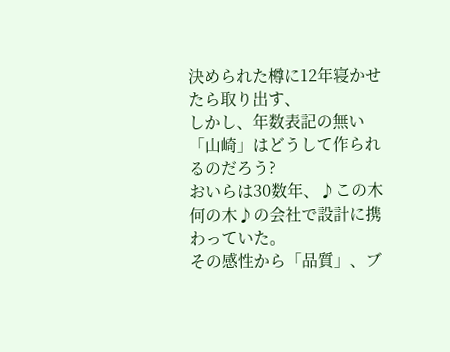決められた樽に12年寝かせたら取り出す、
しかし、年数表記の無い「山崎」はどうして作られるのだろう?
おいらは30数年、♪この木何の木♪の会社で設計に携わっていた。
その感性から「品質」、ブ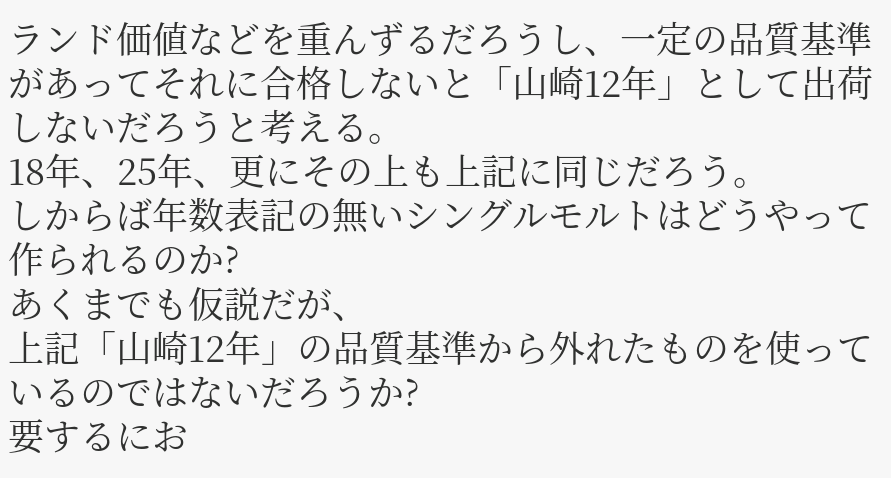ランド価値などを重んずるだろうし、一定の品質基準があってそれに合格しないと「山崎12年」として出荷しないだろうと考える。
18年、25年、更にその上も上記に同じだろう。
しからば年数表記の無いシングルモルトはどうやって作られるのか?
あくまでも仮説だが、
上記「山崎12年」の品質基準から外れたものを使っているのではないだろうか?
要するにお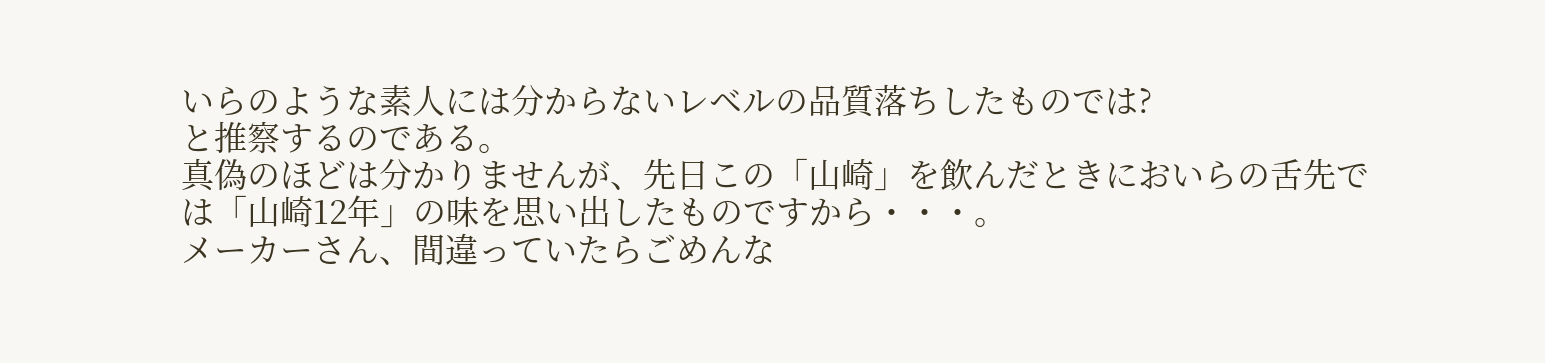いらのような素人には分からないレベルの品質落ちしたものでは?
と推察するのである。
真偽のほどは分かりませんが、先日この「山崎」を飲んだときにおいらの舌先では「山崎12年」の味を思い出したものですから・・・。
メーカーさん、間違っていたらごめんな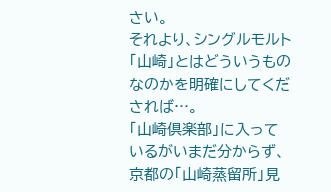さい。
それより、シングルモルト「山崎」とはどういうものなのかを明確にしてくだされば…。
「山崎倶楽部」に入っているがいまだ分からず、京都の「山崎蒸留所」見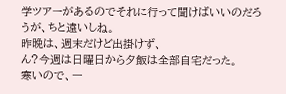学ツアーがあるのでそれに行って聞けばいいのだろうが、ちと遠いしね。
昨晩は、週末だけど出掛けず、
ん?今週は日曜日から夕飯は全部自宅だった。
寒いので、一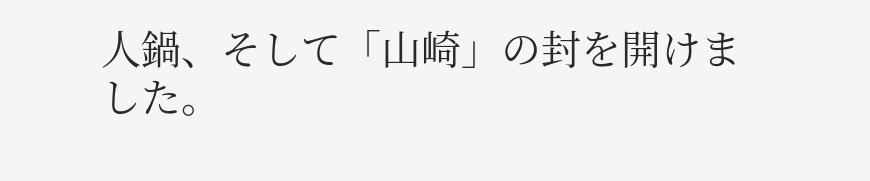人鍋、そして「山崎」の封を開けました。